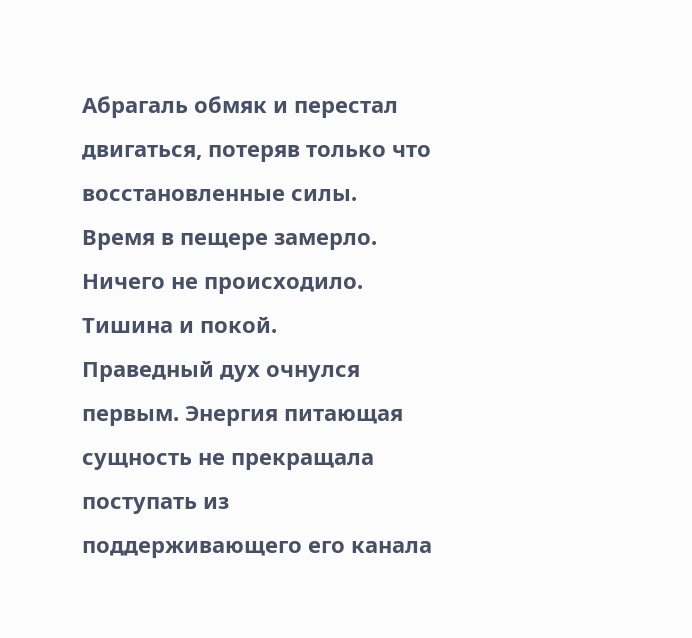Абрагаль обмяк и перестал двигаться, потеряв только что восстановленные силы.
Время в пещере замерло. Ничего не происходило. Тишина и покой.
Праведный дух очнулся первым. Энергия питающая сущность не прекращала поступать из поддерживающего его канала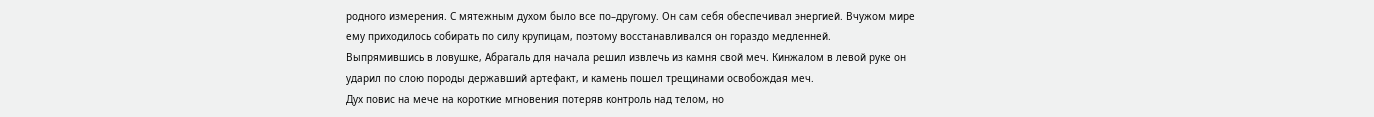родного измерения. С мятежным духом было все по–другому. Он сам себя обеспечивал энергией. Вчужом мире ему приходилось собирать по силу крупицам, поэтому восстанавливался он гораздо медленней.
Выпрямившись в ловушке, Абрагаль для начала решил извлечь из камня свой меч. Кинжалом в левой руке он ударил по слою породы державший артефакт, и камень пошел трещинами освобождая меч.
Дух повис на мече на короткие мгновения потеряв контроль над телом, но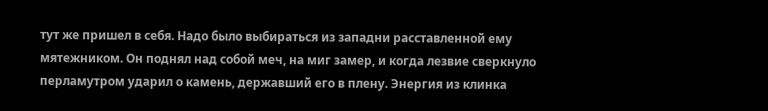тут же пришел в себя. Надо было выбираться из западни расставленной ему мятежником. Он поднял над собой меч, на миг замер, и когда лезвие сверкнуло перламутром ударил о камень, державший его в плену. Энергия из клинка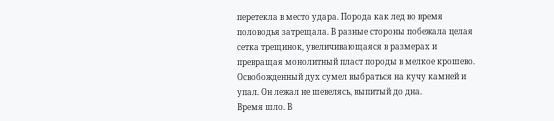перетекла в место удара. Порода как лед во время половодья затрещала. В разные стороны побежала целая сетка трещинок, увеличивающаяся в размерах и превращая монолитный пласт породы в мелкое крошево. Освобожденный дух сумел выбраться на кучу камней и упал. Он лежал не шевелясь, выпитый до дна.
Время шло. В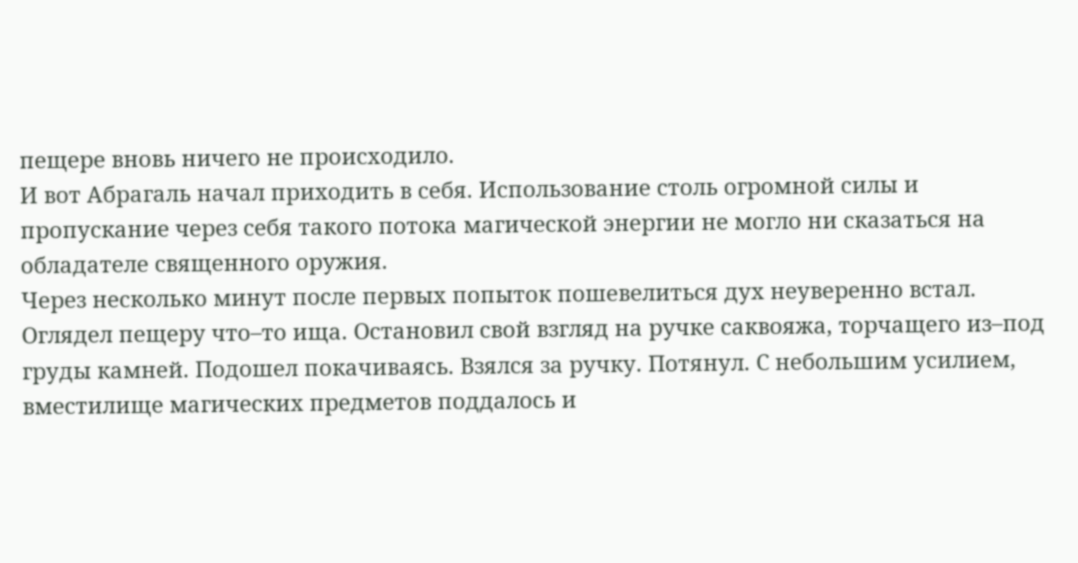пещере вновь ничего не происходило.
И вот Абрагаль начал приходить в себя. Использование столь огромной силы и пропускание через себя такого потока магической энергии не могло ни сказаться на обладателе священного оружия.
Через несколько минут после первых попыток пошевелиться дух неуверенно встал. Оглядел пещеру что–то ища. Остановил свой взгляд на ручке саквояжа, торчащего из–под груды камней. Подошел покачиваясь. Взялся за ручку. Потянул. С небольшим усилием, вместилище магических предметов поддалось и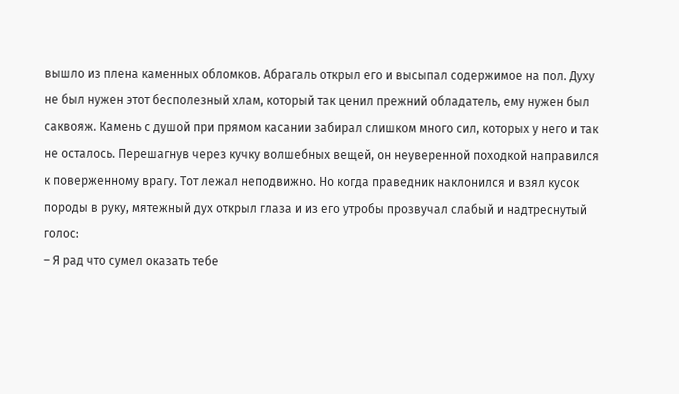вышло из плена каменных обломков. Абрагаль открыл его и высыпал содержимое на пол. Духу не был нужен этот бесполезный хлам, который так ценил прежний обладатель, ему нужен был саквояж. Камень с душой при прямом касании забирал слишком много сил, которых у него и так не осталось. Перешагнув через кучку волшебных вещей, он неуверенной походкой направился к поверженному врагу. Тот лежал неподвижно. Но когда праведник наклонился и взял кусок породы в руку, мятежный дух открыл глаза и из его утробы прозвучал слабый и надтреснутый голос:
– Я рад что сумел оказать тебе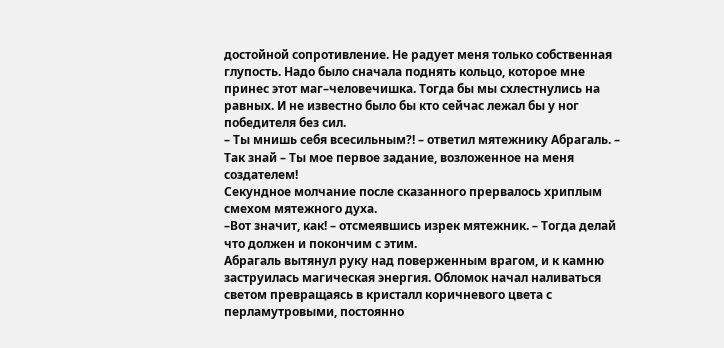достойной сопротивление. Не радует меня только собственная глупость. Надо было сначала поднять кольцо, которое мне принес этот маг–человечишка. Тогда бы мы схлестнулись на равных. И не известно было бы кто сейчас лежал бы у ног победителя без сил.
– Ты мнишь себя всесильным?! – ответил мятежнику Абрагаль. – Так знай – Ты мое первое задание, возложенное на меня создателем!
Секундное молчание после сказанного прервалось хриплым смехом мятежного духа.
–Вот значит, как! – отсмеявшись изрек мятежник. – Тогда делай что должен и покончим с этим.
Абрагаль вытянул руку над поверженным врагом, и к камню заструилась магическая энергия. Обломок начал наливаться светом превращаясь в кристалл коричневого цвета с перламутровыми, постоянно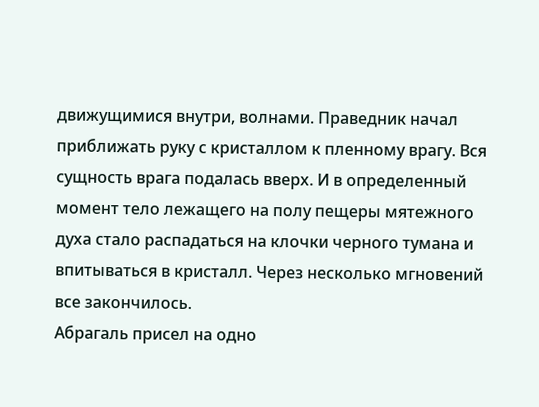движущимися внутри, волнами. Праведник начал приближать руку с кристаллом к пленному врагу. Вся сущность врага подалась вверх. И в определенный момент тело лежащего на полу пещеры мятежного духа стало распадаться на клочки черного тумана и впитываться в кристалл. Через несколько мгновений все закончилось.
Абрагаль присел на одно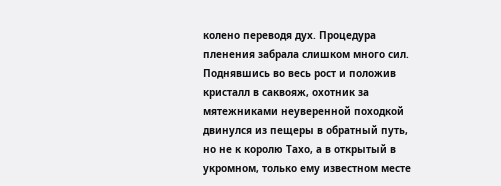колено переводя дух. Процедура пленения забрала слишком много сил.
Поднявшись во весь рост и положив кристалл в саквояж, охотник за мятежниками неуверенной походкой двинулся из пещеры в обратный путь, но не к королю Тахо, а в открытый в укромном, только ему известном месте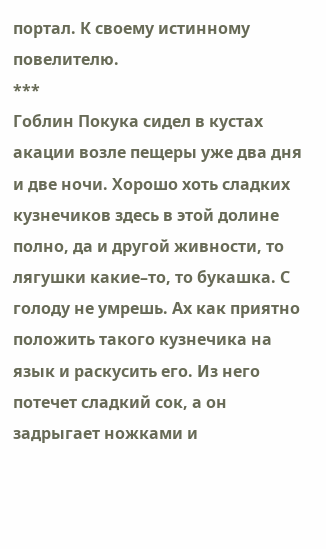портал. К своему истинному повелителю.
***
Гоблин Покука сидел в кустах акации возле пещеры уже два дня и две ночи. Хорошо хоть сладких кузнечиков здесь в этой долине полно, да и другой живности, то лягушки какие–то, то букашка. С голоду не умрешь. Ах как приятно положить такого кузнечика на язык и раскусить его. Из него потечет сладкий сок, а он задрыгает ножками и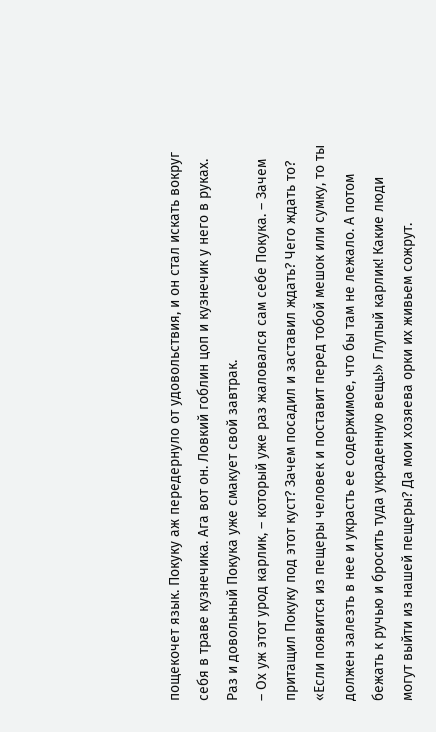пощекочет язык. Покуку аж передернуло от удовольствия, и он стал искать вокруг себя в траве кузнечика. Ага вот он. Ловкий гоблин цоп и кузнечик у него в руках. Раз и довольный Покука уже смакует свой завтрак.
– Ох уж этот урод карлик, – который уже раз жаловался сам себе Покука. – Зачем притащил Покуку под этот куст? Зачем посадил и заставил ждать? Чего ждать то? «Если появится из пещеры человек и поставит перед тобой мешок или сумку, то ты должен залезть в нее и украсть ее содержимое, что бы там не лежало. А потом бежать к ручью и бросить туда украденную вещь!» Глупый карлик! Какие люди могут выйти из нашей пещеры? Да мои хозяева орки их живьем сожрут.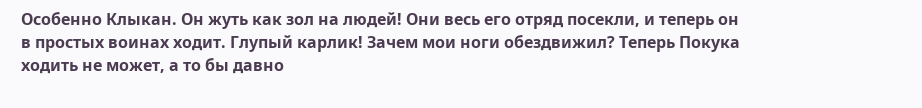Особенно Клыкан. Он жуть как зол на людей! Они весь его отряд посекли, и теперь он в простых воинах ходит. Глупый карлик! Зачем мои ноги обездвижил? Теперь Покука ходить не может, а то бы давно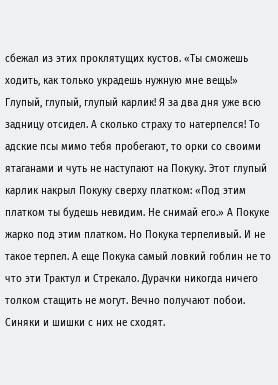сбежал из этих проклятущих кустов. «Ты сможешь ходить, как только украдешь нужную мне вещь!» Глупый, глупый, глупый карлик! Я за два дня уже всю задницу отсидел. А сколько страху то натерпелся! То адские псы мимо тебя пробегают, то орки со своими ятаганами и чуть не наступают на Покуку. Этот глупый карлик накрыл Покуку сверху платком: «Под этим платком ты будешь невидим. Не снимай его.» А Покуке жарко под этим платком. Но Покука терпеливый. И не такое терпел. А еще Покука самый ловкий гоблин не то что эти Трактул и Стрекало. Дурачки никогда ничего толком стащить не могут. Вечно получают побои. Синяки и шишки с них не сходят.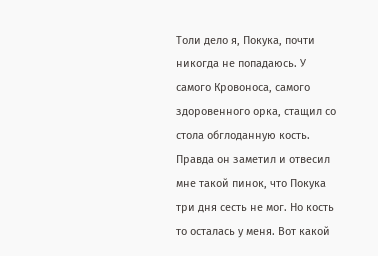Толи дело я, Покука, почти никогда не попадаюсь. У самого Кровоноса, самого здоровенного орка, стащил со стола обглоданную кость. Правда он заметил и отвесил мне такой пинок, что Покука три дня сесть не мог. Но кость то осталась у меня. Вот какой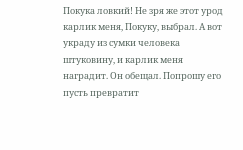Покука ловкий! Не зря же этот урод карлик меня, Покуку, выбрал. А вот украду из сумки человека штуковину, и карлик меня наградит. Он обещал. Попрошу его пусть превратит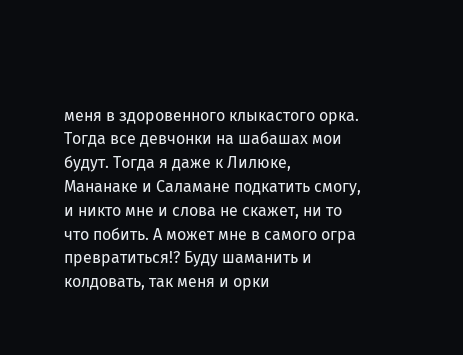меня в здоровенного клыкастого орка. Тогда все девчонки на шабашах мои будут. Тогда я даже к Лилюке, Мананаке и Саламане подкатить смогу, и никто мне и слова не скажет, ни то что побить. А может мне в самого огра превратиться!? Буду шаманить и колдовать, так меня и орки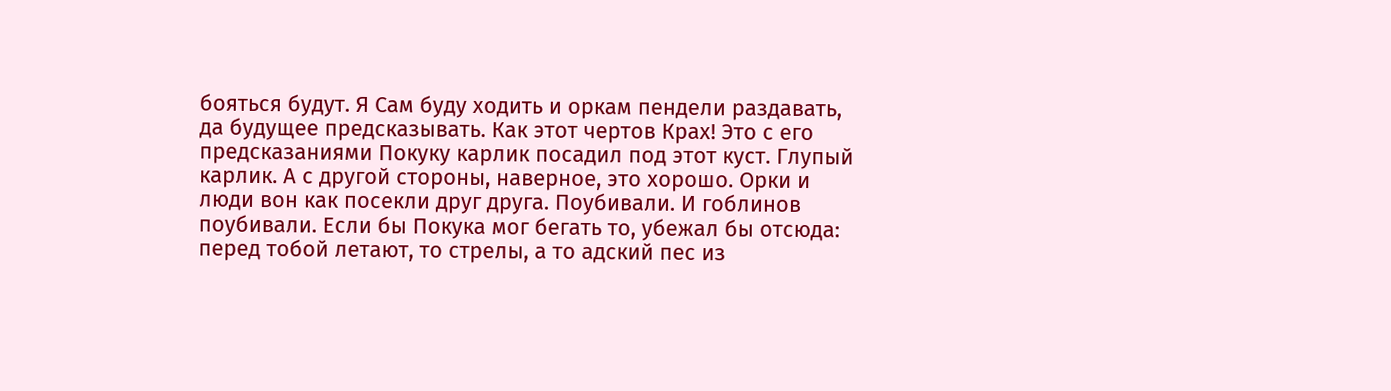бояться будут. Я Сам буду ходить и оркам пендели раздавать, да будущее предсказывать. Как этот чертов Крах! Это с его предсказаниями Покуку карлик посадил под этот куст. Глупый карлик. А с другой стороны, наверное, это хорошо. Орки и люди вон как посекли друг друга. Поубивали. И гоблинов поубивали. Если бы Покука мог бегать то, убежал бы отсюда: перед тобой летают, то стрелы, а то адский пес из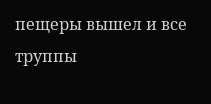пещеры вышел и все труппы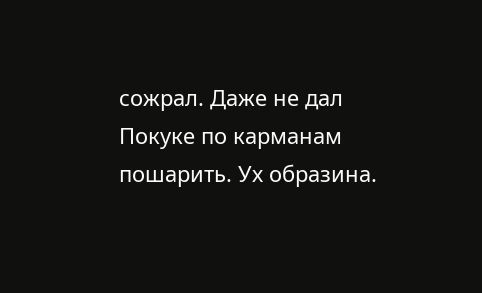сожрал. Даже не дал Покуке по карманам пошарить. Ух образина.